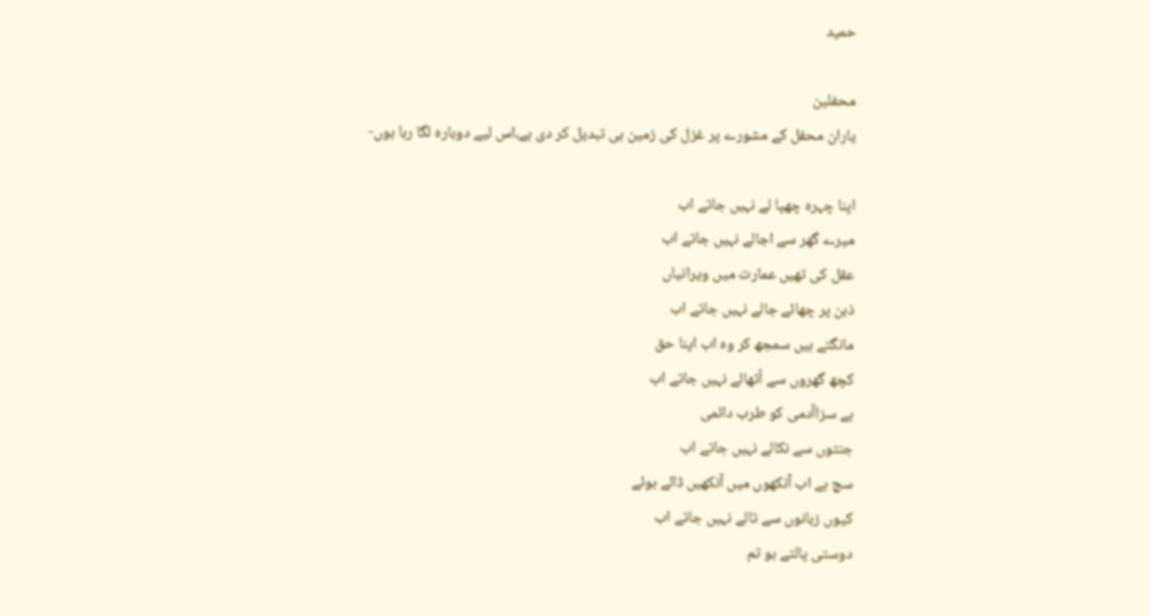حمید

محفلین
یاران محفل کے مشورے پر غزل کی زمین ہی تبدیل کر دی ہے،اس لیے دوبارہ لگا رہا ہوں-

اپنا چہرہ چھپا لے نہیں جاتے اب
میرے گھر سے اجالے نہیں جاتے اب
عقل کی تھیں عمارت میں ویرانیاں
ذہن پر چھائے جالے نہیں جاتے اب
مانگتے ہیں سمجھ کر وہ اب اپنا حق
کچھ گھروں سے اُٹھالے نہیں جاتے اب
ہے سزاآدمی کو طرب دائمی
جنتوں سے نکالے نہیں جاتے اب
سچ ہے اب آنکھوں میں آنکھیں ڈالے ہوئے
کیوں زبانوں سے تالے نہیں جاتے اب
دوستی پالتے ہو تم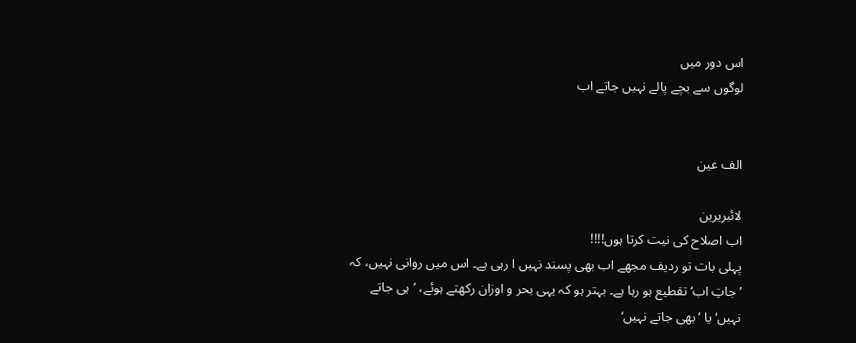اس دور میں
لوگوں سے بچے پالے نہیں جاتے اب


الف عین

لائبریرین
اب اصلاح کی نیت کرتا ہوں!!!!
پہلی بات تو ردیف مجھے اب بھی پسند نہیں ا رہی ہے۔ اس میں روانی نہیں، کہ ’جاتِ اب‘ تقطیع ہو رہا ہے۔ بہتر ہو کہ یہی بحر و اوزان رکھتے ہوئے، ’ہی جاتے نہیں‘ یا ’بھی جاتے نہیں‘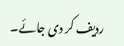ردیف کر دی جائے۔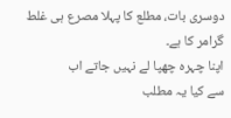دوسری بات، مطلع کا پہلا مصرع ہی غلط گرامر کا ہے۔
اپنا چہرہ چھپا لے نہیں جاتے اب
سے کیا یہ مطلب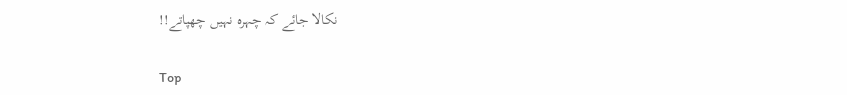نکالا جائے کہ چہرہ نہیں چھپاتے!!

Top